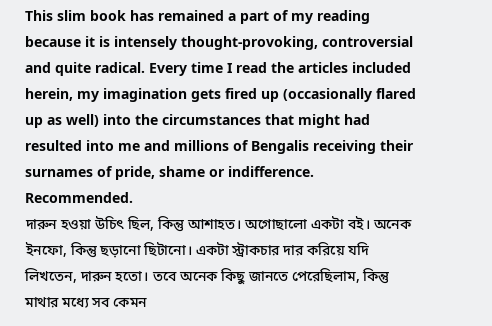This slim book has remained a part of my reading because it is intensely thought-provoking, controversial and quite radical. Every time I read the articles included herein, my imagination gets fired up (occasionally flared up as well) into the circumstances that might had resulted into me and millions of Bengalis receiving their surnames of pride, shame or indifference. Recommended.
দারুন হওয়া উচিৎ ছিল, কিন্তু আশাহত। অগোছালো একটা বই। অনেক ইনফো, কিন্তু ছড়ানো ছিটানো। একটা স্ট্রাকচার দার করিয়ে যদি লিখতেন, দারুন হতো। তবে অনেক কিছু জানতে পেরেছিলাম, কিন্তু মাথার মধ্যে সব কেমন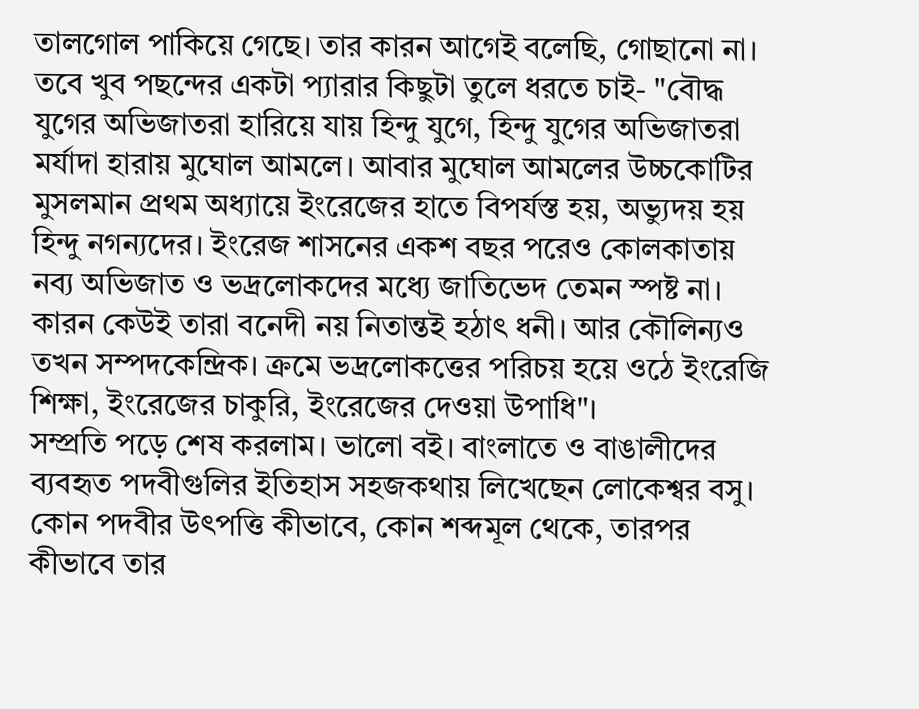তালগোল পাকিয়ে গেছে। তার কারন আগেই বলেছি, গোছানো না।
তবে খুব পছন্দের একটা প্যারার কিছুটা তুলে ধরতে চাই- "বৌদ্ধ যুগের অভিজাতরা হারিয়ে যায় হিন্দু যুগে, হিন্দু যুগের অভিজাতরা মর্যাদা হারায় মুঘোল আমলে। আবার মুঘোল আমলের উচ্চকোটির মুসলমান প্রথম অধ্যায়ে ইংরেজের হাতে বিপর্যস্ত হয়, অভ্যুদয় হয় হিন্দু নগন্যদের। ইংরেজ শাসনের একশ বছর পরেও কোলকাতায় নব্য অভিজাত ও ভদ্রলোকদের মধ্যে জাতিভেদ তেমন স্পষ্ট না। কারন কেউই তারা বনেদী নয় নিতান্তই হঠাৎ ধনী। আর কৌলিন্যও তখন সম্পদকেন্দ্রিক। ক্রমে ভদ্রলোকত্তের পরিচয় হয়ে ওঠে ইংরেজি শিক্ষা, ইংরেজের চাকুরি, ইংরেজের দেওয়া উপাধি"।
সম্প্রতি পড়ে শেষ করলাম। ভালো বই। বাংলাতে ও বাঙালীদের ব্যবহৃত পদবীগুলির ইতিহাস সহজকথায় লিখেছেন লোকেশ্বর বসু। কোন পদবীর উৎপত্তি কীভাবে, কোন শব্দমূল থেকে, তারপর কীভাবে তার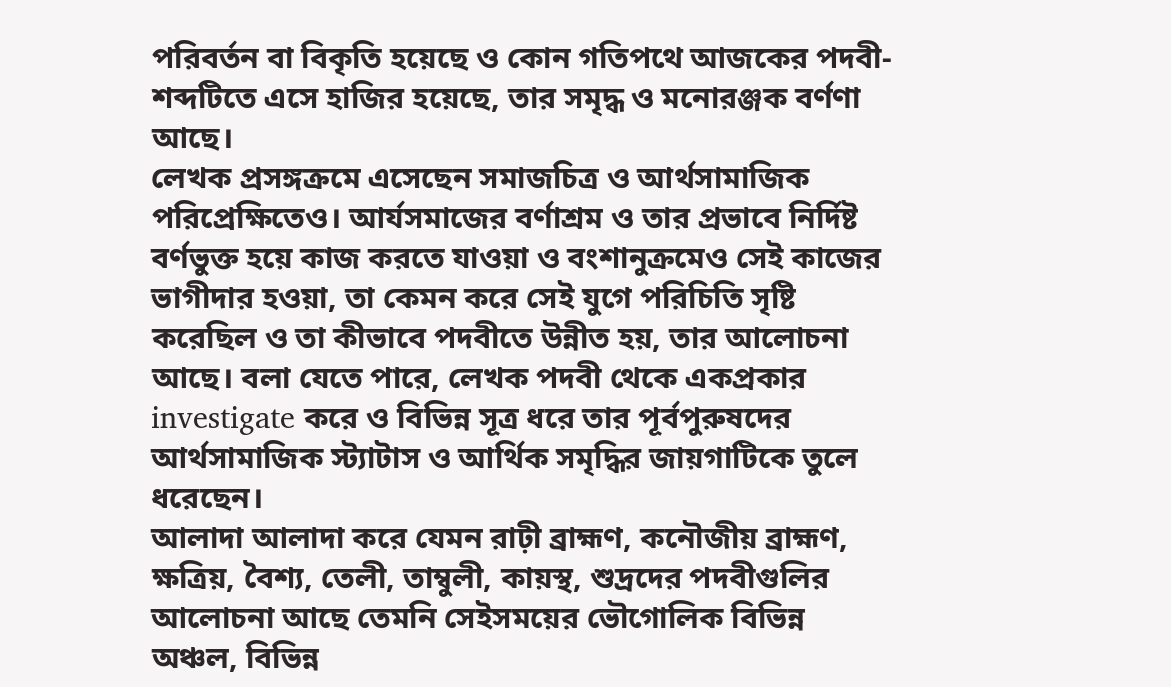পরিবর্তন বা বিকৃতি হয়েছে ও কোন গতিপথে আজকের পদবী-শব্দটিতে এসে হাজির হয়েছে, তার সমৃদ্ধ ও মনোরঞ্জক বর্ণণা আছে।
লেখক প্রসঙ্গক্রমে এসেছেন সমাজচিত্র ও আর্থসামাজিক পরিপ্রেক্ষিতেও। আর্যসমাজের বর্ণাশ্রম ও তার প্রভাবে নির্দিষ্ট বর্ণভুক্ত হয়ে কাজ করতে যাওয়া ও বংশানুক্রমেও সেই কাজের ভাগীদার হওয়া, তা কেমন করে সেই যুগে পরিচিতি সৃষ্টি করেছিল ও তা কীভাবে পদবীতে উন্নীত হয়, তার আলোচনা আছে। বলা যেতে পারে, লেখক পদবী থেকে একপ্রকার investigate করে ও বিভিন্ন সূত্র ধরে তার পূর্বপুরুষদের আর্থসামাজিক স্ট্যাটাস ও আর্থিক সমৃদ্ধির জায়গাটিকে তুলে ধরেছেন।
আলাদা আলাদা করে যেমন রাঢ়ী ব্রাহ্মণ, কনৌজীয় ব্রাহ্মণ, ক্ষত্রিয়, বৈশ্য, তেলী, তাম্বুলী, কায়স্থ, শুদ্রদের পদবীগুলির আলোচনা আছে তেমনি সেইসময়ের ভৌগোলিক বিভিন্ন অঞ্চল, বিভিন্ন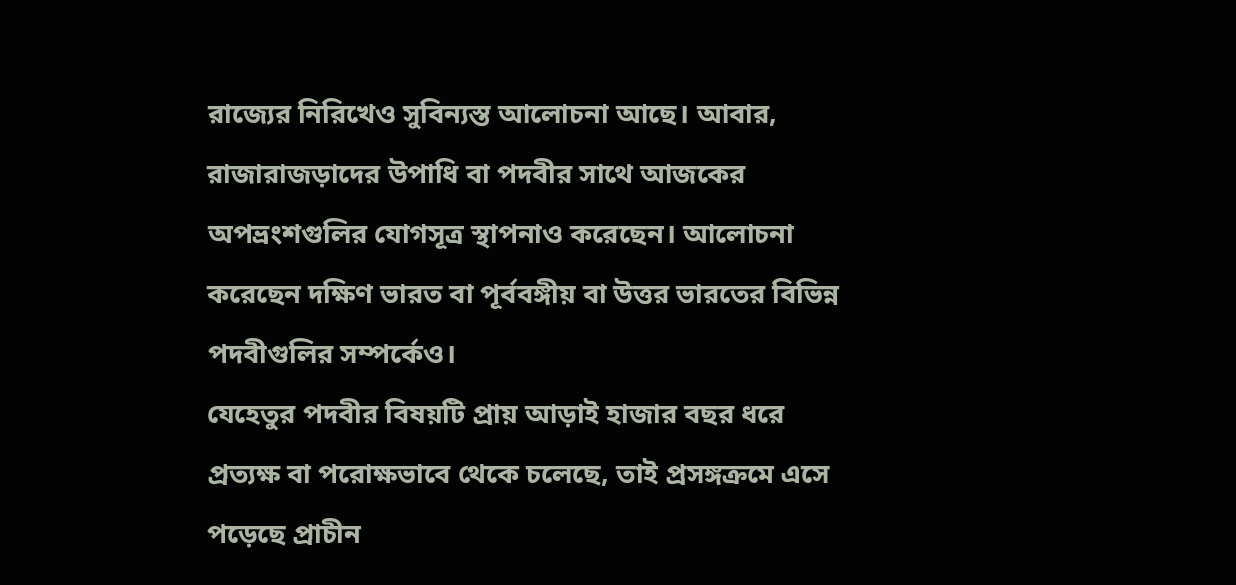রাজ্যের নিরিখেও সুবিন্যস্ত আলোচনা আছে। আবার, রাজারাজড়াদের উপাধি বা পদবীর সাথে আজকের অপভ্রংশগুলির যোগসূত্র স্থাপনাও করেছেন। আলোচনা করেছেন দক্ষিণ ভারত বা পূর্ববঙ্গীয় বা উত্তর ভারতের বিভিন্ন পদবীগুলির সম্পর্কেও।
যেহেতুর পদবীর বিষয়টি প্রায় আড়াই হাজার বছর ধরে প্রত্যক্ষ বা পরোক্ষভাবে থেকে চলেছে, তাই প্রসঙ্গক্রমে এসে পড়েছে প্রাচীন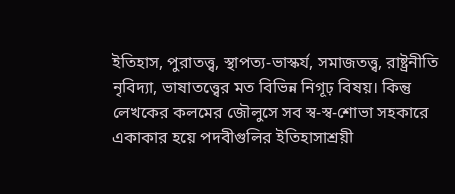ইতিহাস, পুরাতত্ত্ব, স্থাপত্য-ভাস্কর্য, সমাজতত্ত্ব, রাষ্ট্রনীতি নৃবিদ্যা, ভাষাতত্ত্বের মত বিভিন্ন নিগূঢ় বিষয়। কিন্তু লেখকের কলমের জৌলুসে সব স্ব-স্ব-শোভা সহকারে একাকার হয়ে পদবীগুলির ইতিহাসাশ্রয়ী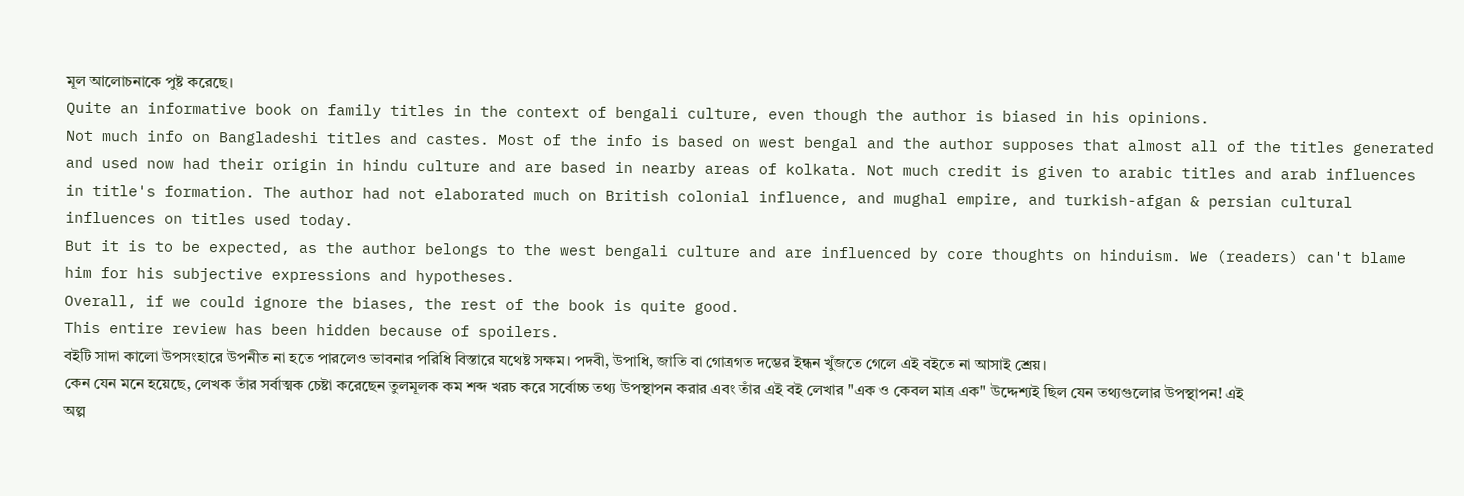মূল আলোচনাকে পুষ্ট করেছে।
Quite an informative book on family titles in the context of bengali culture, even though the author is biased in his opinions.
Not much info on Bangladeshi titles and castes. Most of the info is based on west bengal and the author supposes that almost all of the titles generated and used now had their origin in hindu culture and are based in nearby areas of kolkata. Not much credit is given to arabic titles and arab influences in title's formation. The author had not elaborated much on British colonial influence, and mughal empire, and turkish-afgan & persian cultural influences on titles used today.
But it is to be expected, as the author belongs to the west bengali culture and are influenced by core thoughts on hinduism. We (readers) can't blame him for his subjective expressions and hypotheses.
Overall, if we could ignore the biases, the rest of the book is quite good.
This entire review has been hidden because of spoilers.
বইটি সাদা কালো উপসংহারে উপনীত না হতে পারলেও ভাবনার পরিধি বিস্তারে যথেষ্ট সক্ষম। পদবী, উপাধি, জাতি বা গোত্রগত দম্ভের ইন্ধন খুঁজতে গেলে এই বইতে না আসাই শ্রেয়।
কেন যেন মনে হয়েছে, লেখক তাঁর সর্বাত্মক চেষ্টা করেছেন তুলমূলক কম শব্দ খরচ করে সর্বোচ্চ তথ্য উপস্থাপন করার এবং তাঁর এই বই লেখার "এক ও কেবল মাত্র এক" উদ্দেশ্যই ছিল যেন তথ্যগুলোর উপস্থাপন! এই অল্প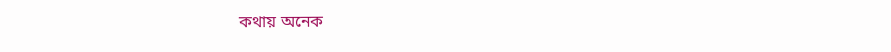কথায় অনেক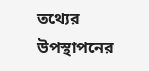তথ্যের উপস্থাপনের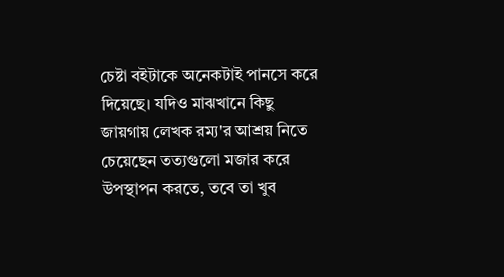চেষ্টা বইটাকে অনেকটাই পানসে করে দিয়েছে। যদিও মাঝখানে কিছু জায়গায় লেখক রম্য'র আশ্রয় নিতে চেয়েছেন তত্যগুলো মজার করে উপস্থাপন করতে, তবে তা খুব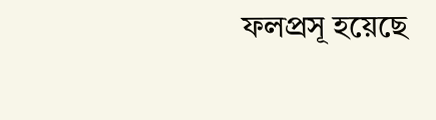ফলপ্রসূ হয়েছে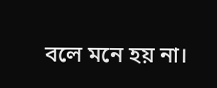বলে মনে হয় না।